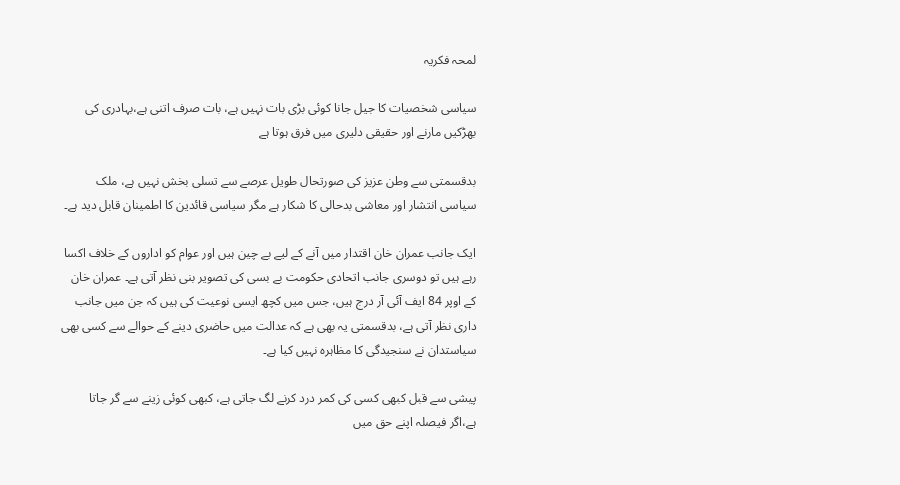لمحہ فکریہ

سیاسی شخصیات کا جیل جانا کوئی بڑی بات نہیں ہے، بات صرف اتنی ہے،بہادری کی بھڑکیں مارنے اور حقیقی دلیری میں فرق ہوتا ہے

بدقسمتی سے وطن عزیز کی صورتحال طویل عرصے سے تسلی بخش نہیں ہے، ملک سیاسی انتشار اور معاشی بدحالی کا شکار ہے مگر سیاسی قائدین کا اطمینان قابل دید ہے۔

ایک جانب عمران خان اقتدار میں آنے کے لیے بے چین ہیں اور عوام کو اداروں کے خلاف اکسا رہے ہیں تو دوسری جانب اتحادی حکومت بے بسی کی تصویر بنی نظر آتی ہے۔ عمران خان کے اوپر 84 ایف آئی آر درج ہیں، جس میں کچھ ایسی نوعیت کی ہیں کہ جن میں جانب داری نظر آتی ہے، بدقسمتی یہ بھی ہے کہ عدالت میں حاضری دینے کے حوالے سے کسی بھی سیاستدان نے سنجیدگی کا مظاہرہ نہیں کیا ہے۔

پیشی سے قبل کبھی کسی کی کمر درد کرنے لگ جاتی ہے، کبھی کوئی زینے سے گر جاتا ہے،اگر فیصلہ اپنے حق میں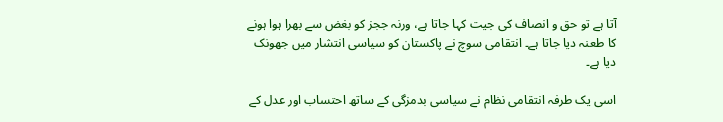آتا ہے تو حق و انصاف کی جیت کہا جاتا ہے، ورنہ ججز کو بغض سے بھرا ہوا ہونے کا طعنہ دیا جاتا ہے۔ انتقامی سوچ نے پاکستان کو سیاسی انتشار میں جھونک دیا ہے۔

اسی یک طرفہ انتقامی نظام نے سیاسی بدمزگی کے ساتھ احتساب اور عدل کے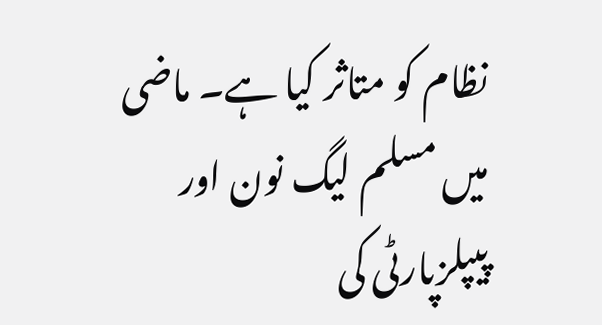نظام کو متاثر کیا ہے۔ ماضی میں مسلم لیگ نون اور پیپلزپارٹی کی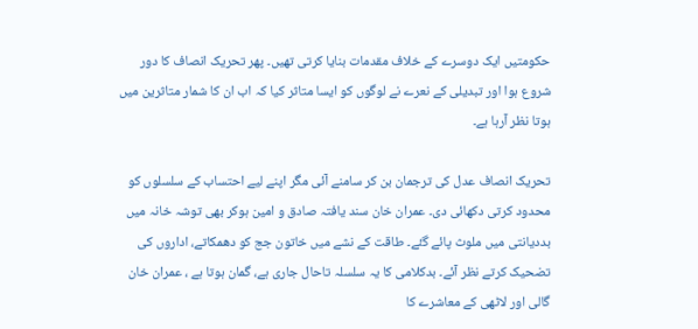حکومتیں ایک دوسرے کے خلاف مقدمات بنایا کرتی تھیں۔ پھر تحریک انصاف کا دور شروع ہوا اور تبدیلی کے نعرے نے لوگوں کو ایسا متاثر کیا کہ اب ان کا شمار متاثرین میں ہوتا نظر آرہا ہے۔

تحریک انصاف عدل کی ترجمان بن کر سامنے آئی مگر اپنے لیے احتساب کے سلسلوں کو محدود کرتی دکھائی دی۔ عمران خان سند یافتہ صادق و امین ہوکر بھی توشہ خانہ میں بددیانتی میں ملوث پائے گئے۔ طاقت کے نشے میں خاتون جج کو دھمکاتے، اداروں کی تضحیک کرتے نظر آئے۔ بدکلامی کا یہ سلسلہ تاحال جاری ہے، گمان ہوتا ہے ، عمران خان گالی اور لاٹھی کے معاشرے کا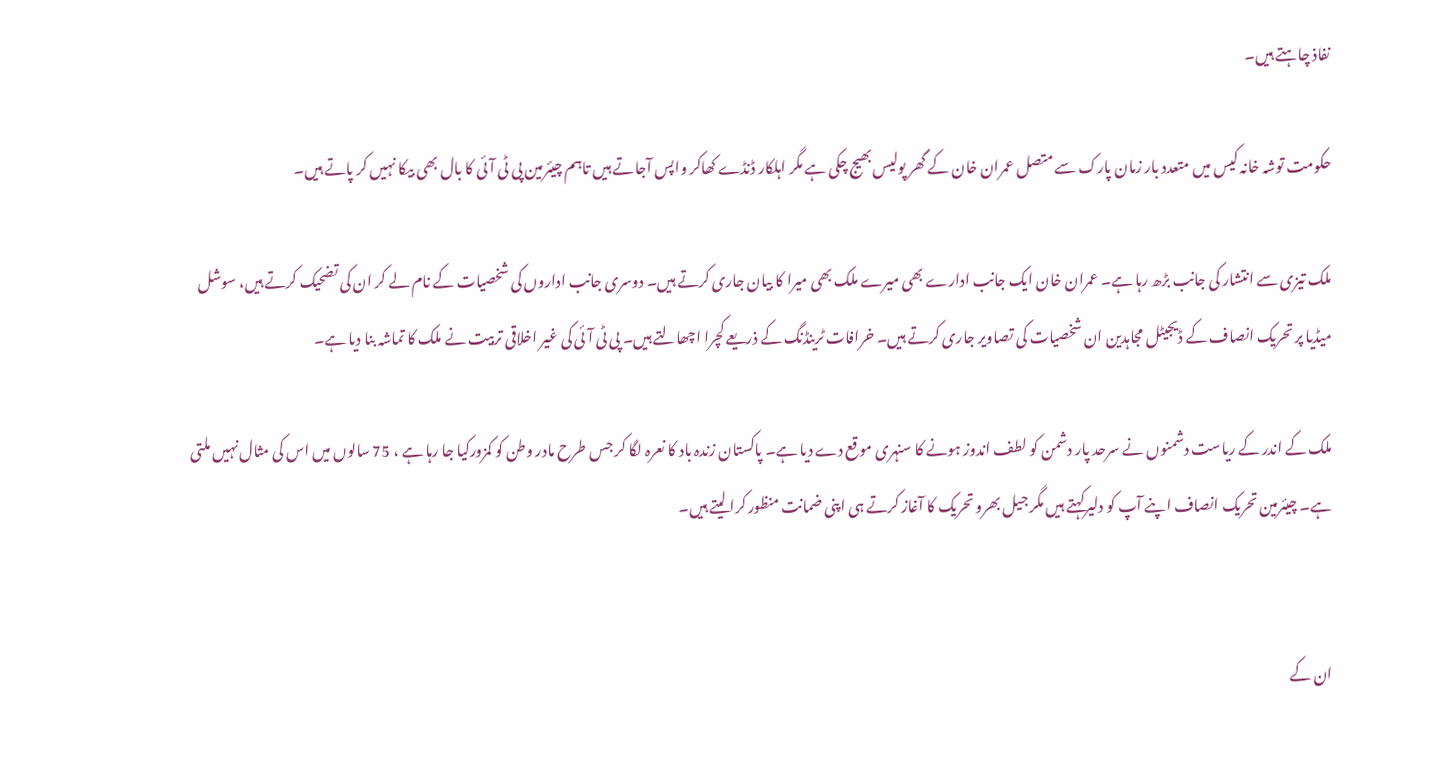نفاذ چاہتے ہیں۔

حکومت توشہ خانہ کیس میں متعدد بار زمان پارک سے متصل عمران خان کے گھر پولیس بھیج چکی ہے مگر اہلکار ڈنڈے کھاکر واپس آجاتے ہیں تاہم چیئرمین پی ٹی آئی کا بال بھی بیکا نہیں کر پاتے ہیں۔

ملک تیزی سے انتشار کی جانب بڑھ رہا ہے۔ عمران خان ایک جانب ادارے بھی میرے ملک بھی میرا کا بیان جاری کرتے ہیں۔ دوسری جانب اداروں کی شخصیات کے نام لے کر ان کی تضحیک کرتے ہیں، سوشل میڈیا پر تحریک انصاف کے ڈیجیٹل مجاہدین ان شخصیات کی تصاویر جاری کرتے ہیں۔ خرافات ٹرینڈنگ کے ذریعے کچرا اچھالتے ہیں۔ پی ٹی آئی کی غیر اخلاقی تربیت نے ملک کا تماشہ بنا دیا ہے۔

ملک کے اندر کے ریاست دشمنوں نے سرحد پار دشمن کو لطف اندوز ہونے کا سنہری موقع دے دیا ہے۔ پاکستان زندہ باد کا نعرہ لگا کر جس طرح مادر وطن کو کمزورکیا جا رہا ہے ، 75 سالوں میں اس کی مثال نہیں ملتی ہے۔ چیئرمین تحریک انصاف اپنے آپ کو دلیرکہتے ہیں مگر جیل بھرو تحریک کا آغاز کرتے ہی اپنی ضمانت منظور کرا لیتے ہیں۔


ان کے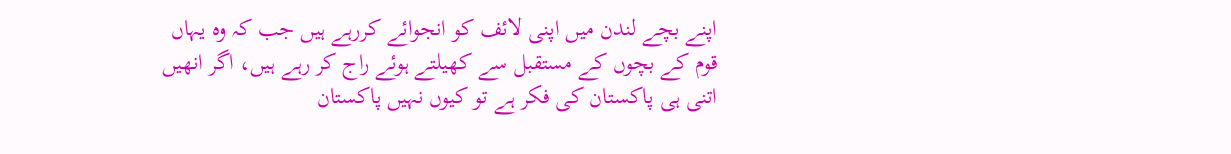اپنے بچے لندن میں اپنی لائف کو انجوائے کررہے ہیں جب کہ وہ یہاں قوم کے بچوں کے مستقبل سے کھیلتے ہوئے راج کر رہے ہیں، اگر انھیں اتنی ہی پاکستان کی فکر ہے تو کیوں نہیں پاکستان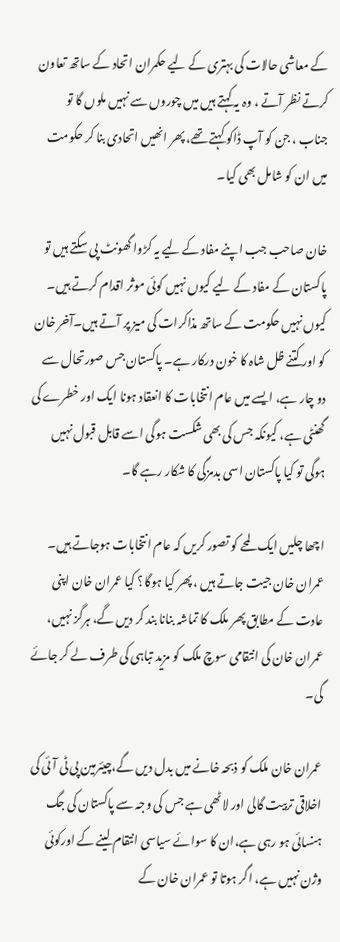کے معاشی حالات کی بہتری کے لیے حکمران اتحاد کے ساتھ تعاون کرتے نظر آتے ، وہ یہ کہتے ہیں میں چوروں سے نہیں ملوں گا تو جناب ، جن کو آپ ڈاکو کہتے تھے، پھر انھیں اتحادی بنا کر حکومت میں ان کو شامل بھی کیا۔

خان صاحب جب اپنے مفاد کے لیے یہ کڑوا گھونٹ پی سکتے ہیں تو پاکستان کے مفاد کے لیے کیوں نہیں کوئی موثر اقدام کرتے ہیں۔ کیوں نہیں حکومت کے ساتھ مذاکرات کی میز پر آتے ہیں۔آخر خان کو اور کتنے ظل شاہ کا خون درکار ہے۔ پاکستان جس صورتحال سے دو چار ہے، ایسے میں عام انتخابات کا انعقاد ہونا ایک اور خطرے کی گھنٹی ہے، کیونکہ جس کی بھی شکست ہوگی اسے قابل قبول نہیں ہوگی تو کیا پاکستان اسی بدمزگی کا شکار رہے گا۔

اچھا چلیں ایک لمحے کو تصور کریں کہ عام انتخابات ہوجاتے ہیں۔ عمران خان جیت جاتے ہیں ، پھر کیا ہوگا؟ کیا عمران خان اپنی عادت کے مطابق پھر ملک کا تماشہ بنانا بند کر دیں گے، ہرگز نہیں، عمران خان کی انتقامی سوچ ملک کو مزید تباہی کی طرف لے کر جائے گی۔

عمران خان ملک کو ذبحہ خانے میں بدل دیں گے،چیئرمین پی ٹی آئی کی اخلاقی تربیت گالی اور لاٹھی ہے جس کی وجہ سے پاکستان کی جگ ہنسائی ہو رہی ہے،ان کا سوائے سیاسی انتقام لینے کے اورکوئی وژن نہیں ہے، اگر ہوتا تو عمران خان کے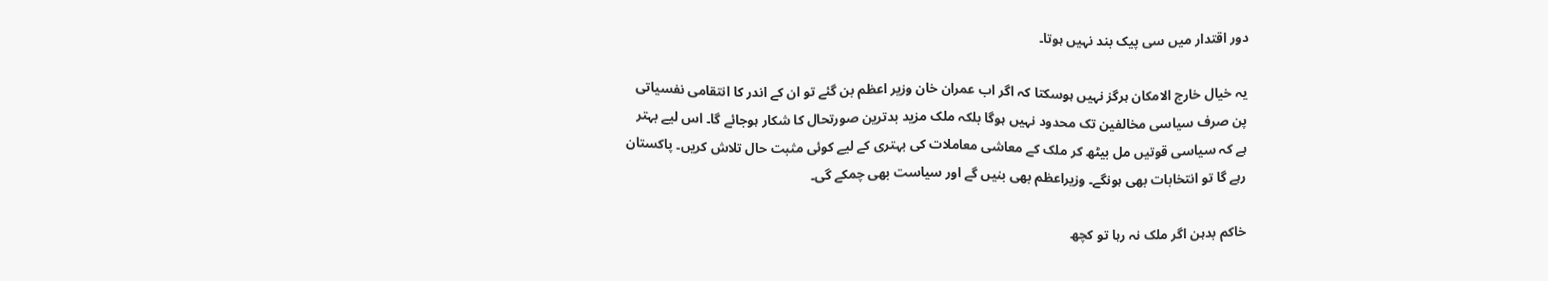دور اقتدار میں سی پیک بند نہیں ہوتا۔

یہ خیال خارج الامکان ہرگز نہیں ہوسکتا کہ اگر اب عمران خان وزیر اعظم بن گئے تو ان کے اندر کا انتقامی نفسیاتی پن صرف سیاسی مخالفین تک محدود نہیں ہوگا بلکہ ملک مزید بدترین صورتحال کا شکار ہوجائے گا۔ اس لیے بہتر ہے کہ سیاسی قوتیں مل بیٹھ کر ملک کے معاشی معاملات کی بہتری کے لیے کوئی مثبت حال تلاش کریں۔ پاکستان رہے گا تو انتخابات بھی ہونگے۔ وزیراعظم بھی بنیں گے اور سیاست بھی چمکے گی۔

خاکم بدہن اگر ملک نہ رہا تو کچھ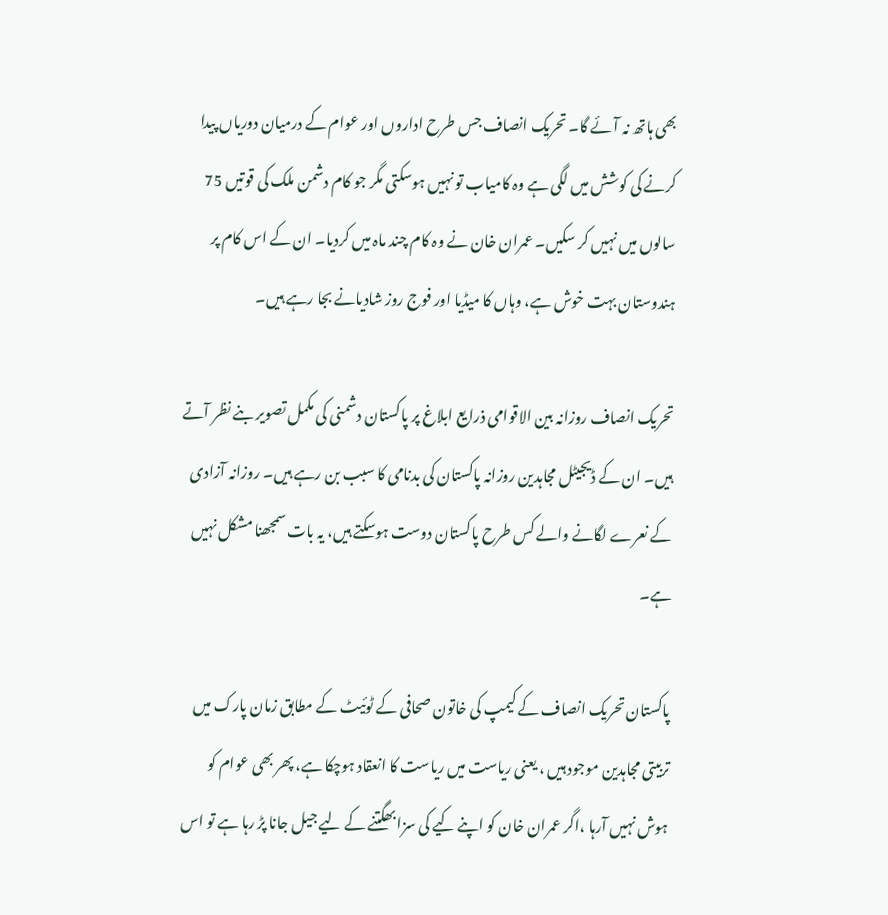بھی ہاتھ نہ آئے گا۔ تحریک انصاف جس طرح اداروں اور عوام کے درمیان دوریاں پیدا کرنے کی کوشش میں لگی ہے وہ کامیاب تو نہیں ہوسکتی مگر جو کام دشمن ملک کی قوتیں 75 سالوں میں نہیں کر سکیں۔ عمران خان نے وہ کام چند ماہ میں کردیا۔ ان کے اس کام پر ہندوستان بہت خوش ہے، وہاں کا میڈیا اور فوج روز شادیانے بجا رہے ہیں۔

تحریک انصاف روزانہ بین الاقوامی ذرایع ابلاغ پر پاکستان دشمنی کی مکمل تصویر بنے نظر آتے ہیں۔ ان کے ڈیجیٹل مجاہدین روزانہ پاکستان کی بدنامی کا سبب بن رہے ہیں۔ روزانہ آزادی کے نعرے لگانے والے کس طرح پاکستان دوست ہوسکتے ہیں، یہ بات سمجھنا مشکل نہیں ہے۔

پاکستان تحریک انصاف کے کیمپ کی خاتون صحافی کے ٹوئیٹ کے مطابق زمان پارک میں تربیتی مجاہدین موجود ہیں ، یعنی ریاست میں ریاست کا انعقاد ہوچکا ہے، پھر بھی عوام کو ہوش نہیں آرہا ،اگر عمران خان کو اپنے کیے کی سزا بھگتنے کے لیے جیل جانا پڑ رہا ہے تو اس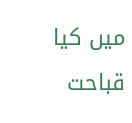میں کیا قباحت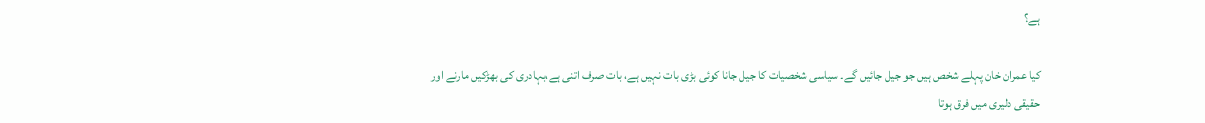ہے؟

کیا عمران خان پہلے شخص ہیں جو جیل جائیں گے۔ سیاسی شخصیات کا جیل جانا کوئی بڑی بات نہیں ہے، بات صرف اتنی ہے،بہادری کی بھڑکیں مارنے اور حقیقی دلیری میں فرق ہوتا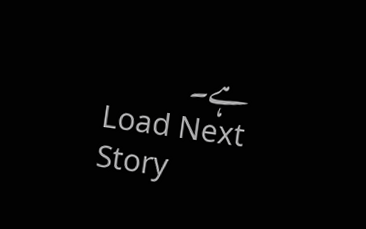ہے۔
Load Next Story